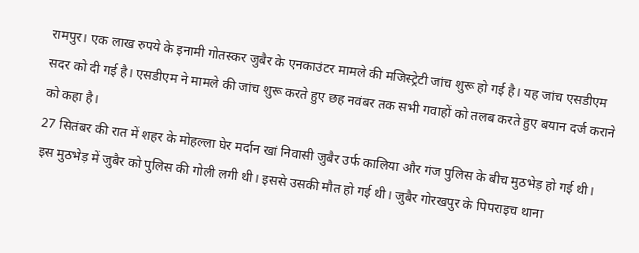रामपुर। एक लाख रुपये के इनामी गोतस्कर जुबैर के एनकाउंटर मामले की मजिस्ट्रेटी जांच शुरू हो गई है। यह जांच एसडीएम सदर को दी गई है। एसडीएम ने मामले की जांच शुरू करते हुए छह नवंबर तक सभी गवाहों को तलब करते हुए बयान दर्ज कराने को कहा है।
27 सितंबर की रात में शहर के मोहल्ला घेर मर्दान खां निवासी जुबैर उर्फ कालिया और गंज पुलिस के बीच मुठभेड़ हो गई थी। इस मुठभेड़ में जुबैर को पुलिस की गोली लगी थी। इससे उसकी मौत हो गई थी। जुबैर गोरखपुर के पिपराइच थाना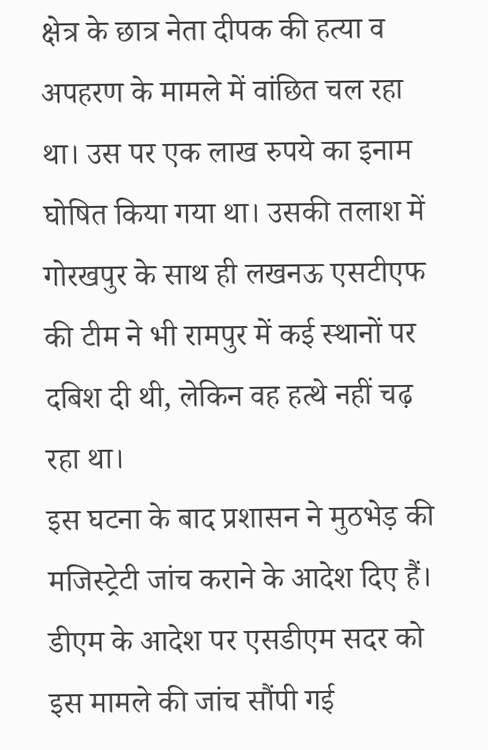क्षेत्र के छात्र नेता दीपक की हत्या व अपहरण के मामले में वांछित चल रहा था। उस पर एक लाख रुपये का इनाम घोषित किया गया था। उसकी तलाश में गोरखपुर के साथ ही लखनऊ एसटीएफ की टीम ने भी रामपुर में कई स्थानों पर दबिश दी थी, लेकिन वह हत्थे नहीं चढ़ रहा था।
इस घटना के बाद प्रशासन ने मुठभेड़ की मजिस्ट्रेटी जांच कराने के आदेश दिए हैं। डीएम के आदेश पर एसडीएम सदर को इस मामले की जांच सौंपी गई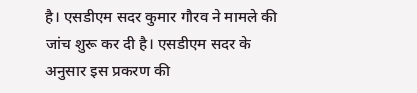है। एसडीएम सदर कुमार गौरव ने मामले की जांच शुरू कर दी है। एसडीएम सदर के अनुसार इस प्रकरण की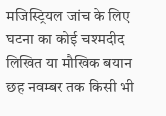मजिस्ट्रियल जांच के लिए घटना का कोई चश्मदीद लिखित या मौखिक बयान छह नवम्बर तक किसी भी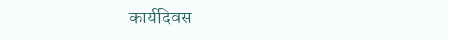कार्यदिवस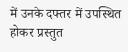में उनके दफ्तर में उपस्थित होकर प्रस्तुत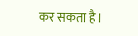कर सकता है।